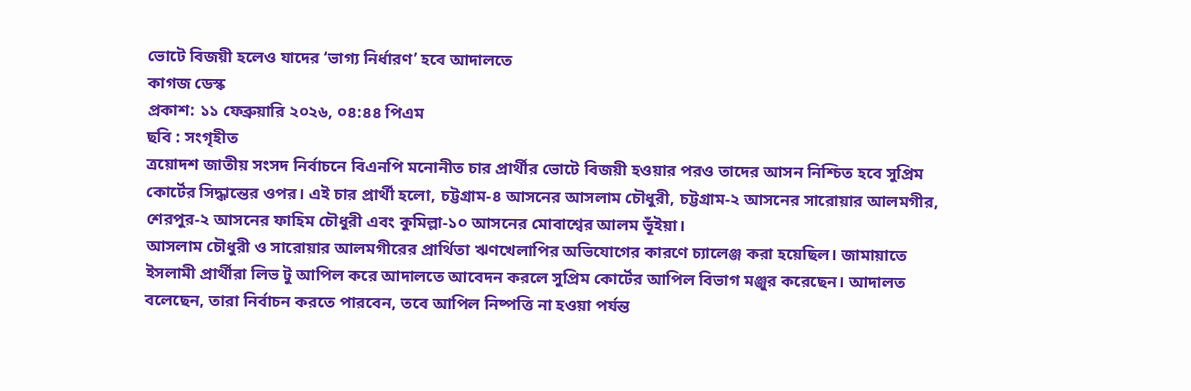ভোটে বিজয়ী হলেও যাদের ‘ভাগ্য নির্ধারণ’ হবে আদালতে
কাগজ ডেস্ক
প্রকাশ: ১১ ফেব্রুয়ারি ২০২৬, ০৪:৪৪ পিএম
ছবি : সংগৃহীত
ত্রয়োদশ জাতীয় সংসদ নির্বাচনে বিএনপি মনোনীত চার প্রার্থীর ভোটে বিজয়ী হওয়ার পরও তাদের আসন নিশ্চিত হবে সুপ্রিম কোর্টের সিদ্ধান্তের ওপর। এই চার প্রার্থী হলো, চট্টগ্রাম-৪ আসনের আসলাম চৌধুরী, চট্টগ্রাম-২ আসনের সারোয়ার আলমগীর, শেরপুর-২ আসনের ফাহিম চৌধুরী এবং কুমিল্লা-১০ আসনের মোবাশ্বের আলম ভূঁইয়া।
আসলাম চৌধুরী ও সারোয়ার আলমগীরের প্রার্থিতা ঋণখেলাপির অভিযোগের কারণে চ্যালেঞ্জ করা হয়েছিল। জামায়াতে ইসলামী প্রার্থীরা লিভ টু আপিল করে আদালতে আবেদন করলে সুপ্রিম কোর্টের আপিল বিভাগ মঞ্জুর করেছেন। আদালত বলেছেন, তারা নির্বাচন করতে পারবেন, তবে আপিল নিষ্পত্তি না হওয়া পর্যন্ত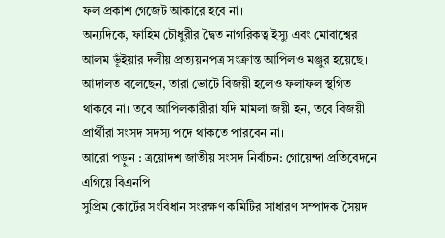ফল প্রকাশ গেজেট আকারে হবে না।
অন্যদিকে, ফাহিম চৌধুরীর দ্বৈত নাগরিকত্ব ইস্যু এবং মোবাশ্বের আলম ভূঁইয়ার দলীয় প্রত্যয়নপত্র সংক্রান্ত আপিলও মঞ্জুর হয়েছে। আদালত বলেছেন, তারা ভোটে বিজয়ী হলেও ফলাফল স্থগিত থাকবে না। তবে আপিলকারীরা যদি মামলা জয়ী হন, তবে বিজয়ী প্রার্থীরা সংসদ সদস্য পদে থাকতে পারবেন না।
আরো পড়ুন : ত্রয়োদশ জাতীয় সংসদ নির্বাচন: গোয়েন্দা প্রতিবেদনে এগিয়ে বিএনপি
সুপ্রিম কোর্টের সংবিধান সংরক্ষণ কমিটির সাধারণ সম্পাদক সৈয়দ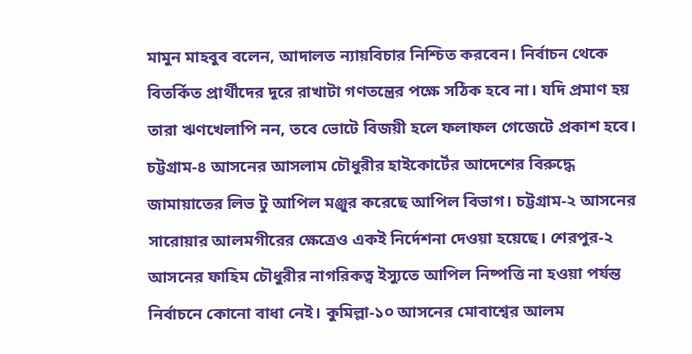মামুন মাহবুব বলেন, আদালত ন্যায়বিচার নিশ্চিত করবেন। নির্বাচন থেকে বিতর্কিত প্রার্থীদের দূরে রাখাটা গণতন্ত্রের পক্ষে সঠিক হবে না। যদি প্রমাণ হয় তারা ঋণখেলাপি নন, তবে ভোটে বিজয়ী হলে ফলাফল গেজেটে প্রকাশ হবে।
চট্টগ্রাম-৪ আসনের আসলাম চৌধুরীর হাইকোর্টের আদেশের বিরুদ্ধে জামায়াতের লিভ টু আপিল মঞ্জুর করেছে আপিল বিভাগ। চট্টগ্রাম-২ আসনের সারোয়ার আলমগীরের ক্ষেত্রেও একই নির্দেশনা দেওয়া হয়েছে। শেরপুর-২ আসনের ফাহিম চৌধুরীর নাগরিকত্ব ইস্যুতে আপিল নিষ্পত্তি না হওয়া পর্যন্ত নির্বাচনে কোনো বাধা নেই। কুমিল্লা-১০ আসনের মোবাশ্বের আলম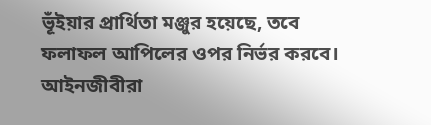ভূঁইয়ার প্রার্থিতা মঞ্জুর হয়েছে, তবে ফলাফল আপিলের ওপর নির্ভর করবে।
আইনজীবীরা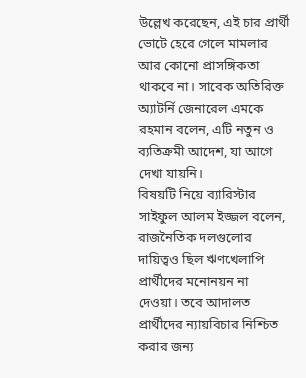উল্লেখ করেছেন, এই চার প্রার্থী ভোটে হেরে গেলে মামলার আর কোনো প্রাসঙ্গিকতা থাকবে না। সাবেক অতিরিক্ত অ্যাটর্নি জেনারেল এমকে রহমান বলেন, এটি নতুন ও ব্যতিক্রমী আদেশ, যা আগে দেখা যায়নি।
বিষয়টি নিয়ে ব্যারিস্টার সাইফুল আলম ইজ্জল বলেন, রাজনৈতিক দলগুলোর দায়িত্বও ছিল ঋণখেলাপি প্রার্থীদের মনোনয়ন না দেওয়া। তবে আদালত প্রার্থীদের ন্যায়বিচার নিশ্চিত করার জন্য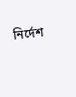নির্দেশ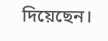দিয়েছেন।